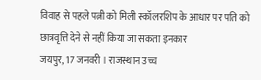विवाह से पहले पत्नी को मिली स्कॉलरशिप के आधार पर पति को छात्रवृत्ति देने से नहीं किया जा सकता इनकार
जयपुर, 17 जनवरी । राजस्थान उच्च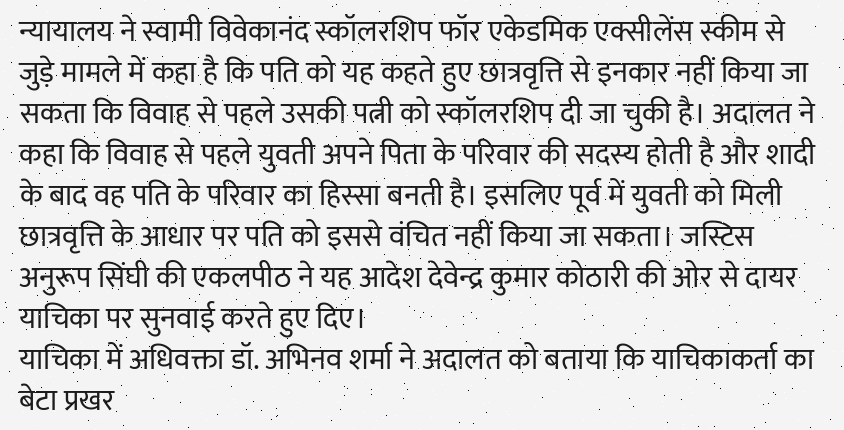न्यायालय ने स्वामी विवेकानंद स्कॉलरशिप फॉर एकेडमिक एक्सीलेंस स्कीम से जुड़े मामले में कहा है कि पति को यह कहते हुए छात्रवृत्ति से इनकार नहीं किया जा सकता कि विवाह से पहले उसकी पत्नी को स्कॉलरशिप दी जा चुकी है। अदालत ने कहा कि विवाह से पहले युवती अपने पिता के परिवार की सदस्य होती है और शादी के बाद वह पति के परिवार का हिस्सा बनती है। इसलिए पूर्व में युवती को मिली छात्रवृत्ति के आधार पर पति को इससे वंचित नहीं किया जा सकता। जस्टिस अनुरूप सिंघी की एकलपीठ ने यह आदेश देवेन्द्र कुमार कोठारी की ओर से दायर याचिका पर सुनवाई करते हुए दिए।
याचिका में अधिवक्ता डॉ. अभिनव शर्मा ने अदालत को बताया कि याचिकाकर्ता का बेटा प्रखर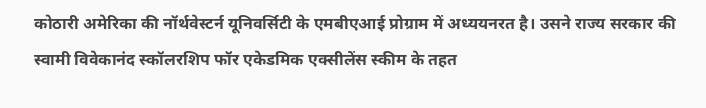कोठारी अमेरिका की नॉर्थवेस्टर्न यूनिवर्सिटी के एमबीएआई प्रोग्राम में अध्ययनरत है। उसने राज्य सरकार की स्वामी विवेकानंद स्कॉलरशिप फॉर एकेडमिक एक्सीलेंस स्कीम के तहत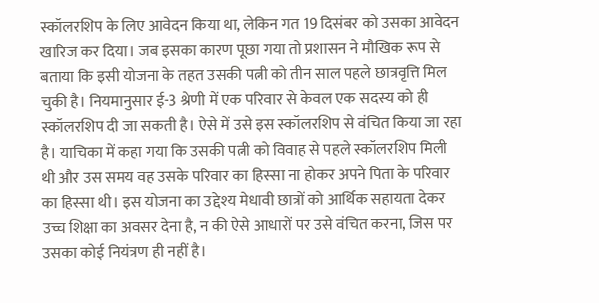स्कॉलरशिप के लिए आवेदन किया था, लेकिन गत 19 दिसंबर को उसका आवेदन खारिज कर दिया। जब इसका कारण पूछा गया तो प्रशासन ने मौखिक रूप से बताया कि इसी योजना के तहत उसकी पत्नी को तीन साल पहले छात्रवृत्ति मिल चुकी है। नियमानुसार ई-3 श्रेणी में एक परिवार से केवल एक सदस्य को ही स्कॉलरशिप दी जा सकती है। ऐसे में उसे इस स्कॉलरशिप से वंचित किया जा रहा है। याचिका में कहा गया कि उसकी पत्नी को विवाह से पहले स्कॉलरशिप मिली थी और उस समय वह उसके परिवार का हिस्सा ना होकर अपने पिता के परिवार का हिस्सा थी। इस योजना का उद्देश्य मेधावी छात्रों को आर्थिक सहायता देकर उच्च शिक्षा का अवसर देना है, न की ऐसे आधारों पर उसे वंचित करना, जिस पर उसका कोई नियंत्रण ही नहीं है।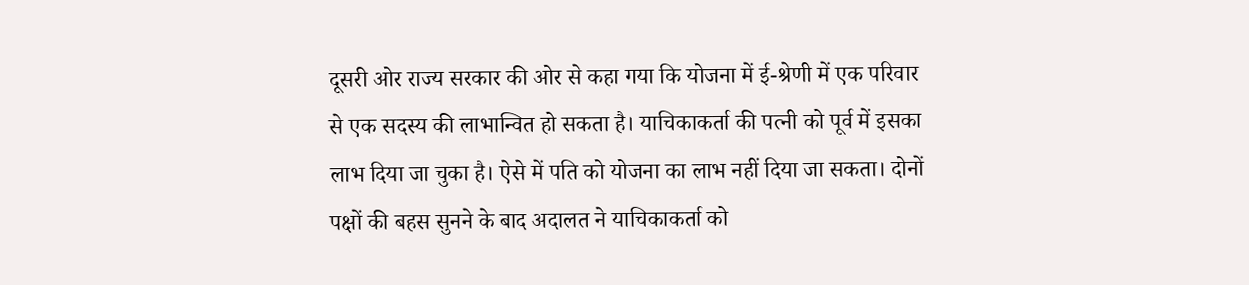दूसरी ओर राज्य सरकार की ओर से कहा गया कि योजना में ई-श्रेणी में एक परिवार से एक सदस्य की लाभान्वित हो सकता है। याचिकाकर्ता की पत्नी को पूर्व में इसका लाभ दिया जा चुका है। ऐसे में पति को योजना का लाभ नहीं दिया जा सकता। दोनों पक्षों की बहस सुनने के बाद अदालत ने याचिकाकर्ता को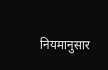नियमानुसार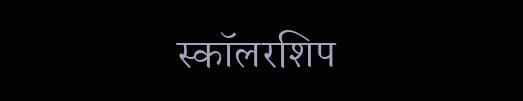स्कॉलरशिप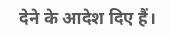देने के आदेश दिए हैं।